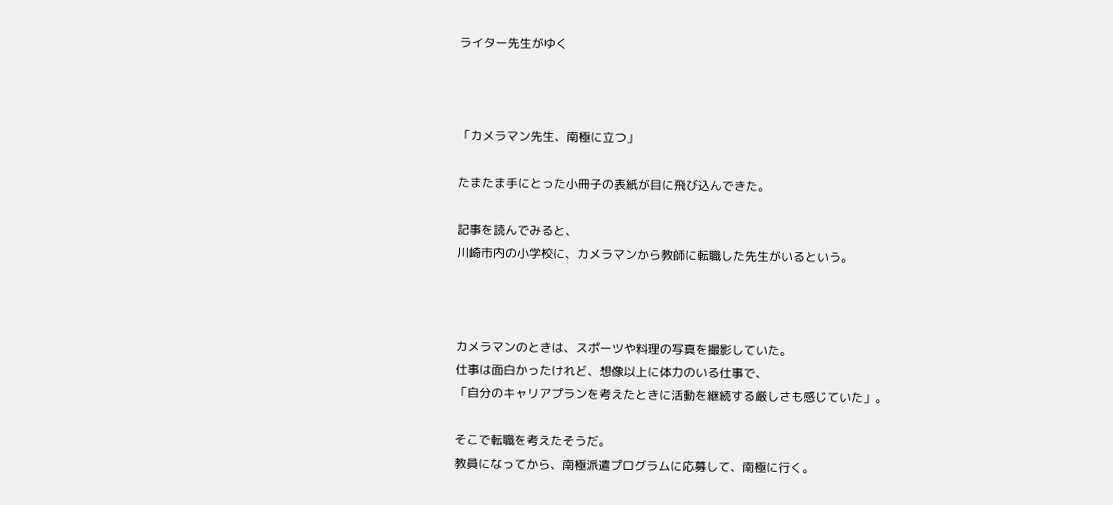ライター先生がゆく



「カメラマン先生、南極に立つ」

たまたま手にとった小冊子の表紙が目に飛び込んできた。

記事を読んでみると、
川崎市内の小学校に、カメラマンから教師に転職した先生がいるという。



カメラマンのときは、スポーツや料理の写真を撮影していた。
仕事は面白かったけれど、想像以上に体力のいる仕事で、
「自分のキャリアプランを考えたときに活動を継続する厳しさも感じていた」。

そこで転職を考えたそうだ。
教員になってから、南極派遣プログラムに応募して、南極に行く。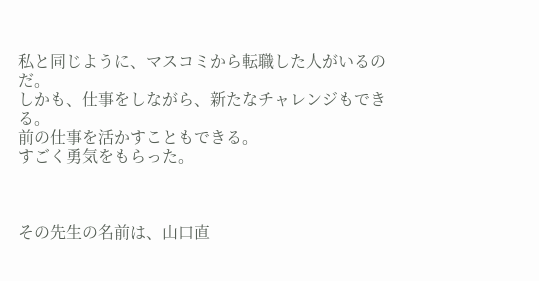私と同じように、マスコミから転職した人がいるのだ。
しかも、仕事をしながら、新たなチャレンジもできる。
前の仕事を活かすこともできる。
すごく勇気をもらった。



その先生の名前は、山口直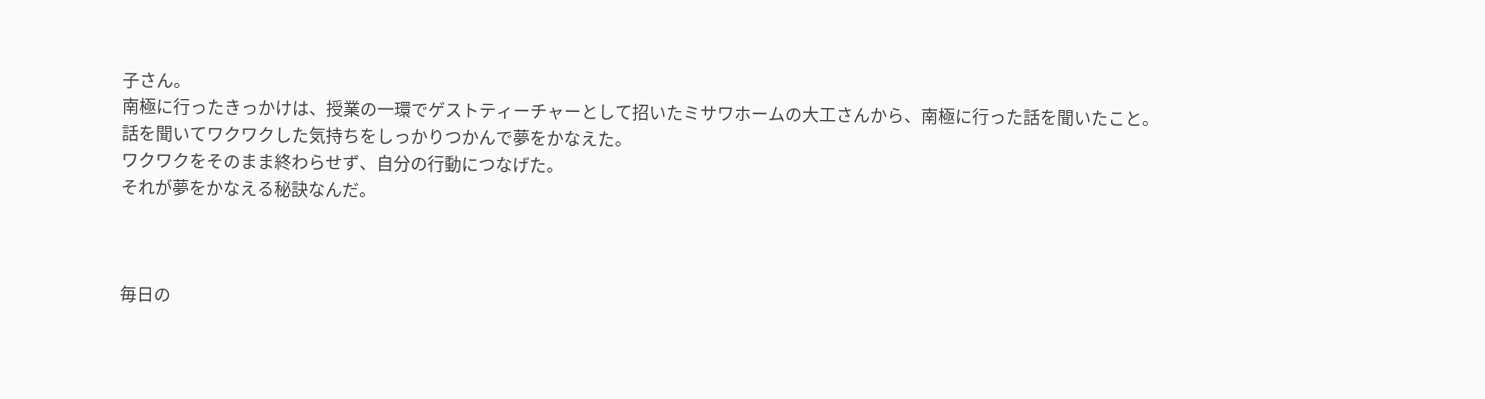子さん。
南極に行ったきっかけは、授業の一環でゲストティーチャーとして招いたミサワホームの大工さんから、南極に行った話を聞いたこと。
話を聞いてワクワクした気持ちをしっかりつかんで夢をかなえた。
ワクワクをそのまま終わらせず、自分の行動につなげた。
それが夢をかなえる秘訣なんだ。



毎日の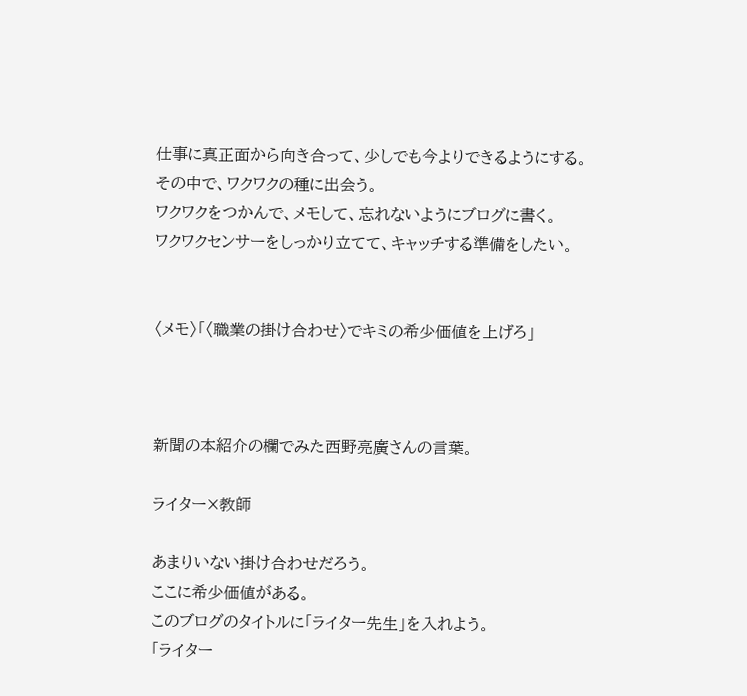仕事に真正面から向き合って、少しでも今よりできるようにする。
その中で、ワクワクの種に出会う。
ワクワクをつかんで、メモして、忘れないようにブログに書く。
ワクワクセンサーをしっかり立てて、キャッチする準備をしたい。


〈メモ〉「〈職業の掛け合わせ〉でキミの希少価値を上げろ」



新聞の本紹介の欄でみた西野亮廣さんの言葉。

ライター×教師

あまりいない掛け合わせだろう。
ここに希少価値がある。
このブログのタイトルに「ライター先生」を入れよう。
「ライター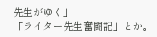先生がゆく」
「ライター先生奮闘記」とか。